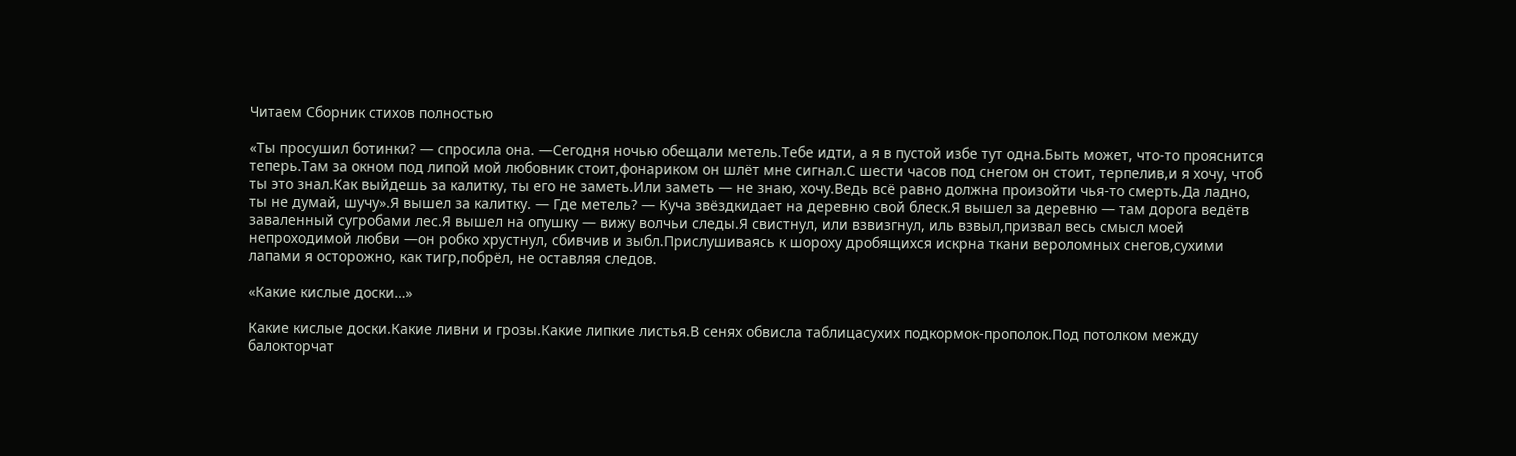Читаем Сборник стихов полностью

«Ты просушил ботинки? — спросила она. —Сегодня ночью обещали метель.Тебе идти, а я в пустой избе тут одна.Быть может, что-то прояснится теперь.Там за окном под липой мой любовник стоит,фонариком он шлёт мне сигнал.С шести часов под снегом он стоит, терпелив,и я хочу, чтоб ты это знал.Как выйдешь за калитку, ты его не заметь.Или заметь — не знаю, хочу.Ведь всё равно должна произойти чья-то смерть.Да ладно, ты не думай, шучу».Я вышел за калитку. — Где метель? — Куча звёздкидает на деревню свой блеск.Я вышел за деревню — там дорога ведётв заваленный сугробами лес.Я вышел на опушку — вижу волчьи следы.Я свистнул, или взвизгнул, иль взвыл,призвал весь смысл моей непроходимой любви —он робко хрустнул, сбивчив и зыбл.Прислушиваясь к шороху дробящихся искрна ткани вероломных снегов,сухими лапами я осторожно, как тигр,побрёл, не оставляя следов.

«Какие кислые доски…»

Какие кислые доски.Какие ливни и грозы.Какие липкие листья.В сенях обвисла таблицасухих подкормок-прополок.Под потолком между балокторчат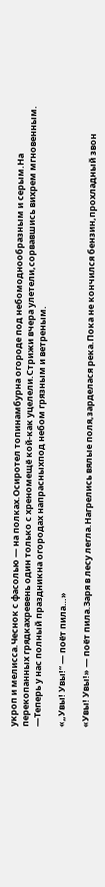укроп и мелисса.Чеснок с фасолью — на полках.Осиротел топинамбурна огороде под небомоднообразным и серым.На перекопанных грядкахревень один только с хреномещё кой-как уцелели.Стрижи вчера улетели,сорвавшись вихрем мгновенным. —Теперь у нас полный праздникна огородах напрасныхпод небом грязным и ветреным.

«„Увы! Увы!“ — поёт пила…»

«Увы! Увы!» — поёт пила.Заря в лесу легла.Нагрелись вялые поля,зарделася река.Пока не кончился бензин,прохладный звон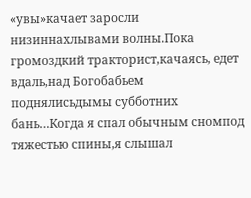«увы»качает заросли низиннахлывами волны.Пока громоздкий тракторист,качаясь, едет вдаль,над Богобабьем поднялисьдымы субботних бань…Когда я спал обычным сномпод тяжестью спины,я слышал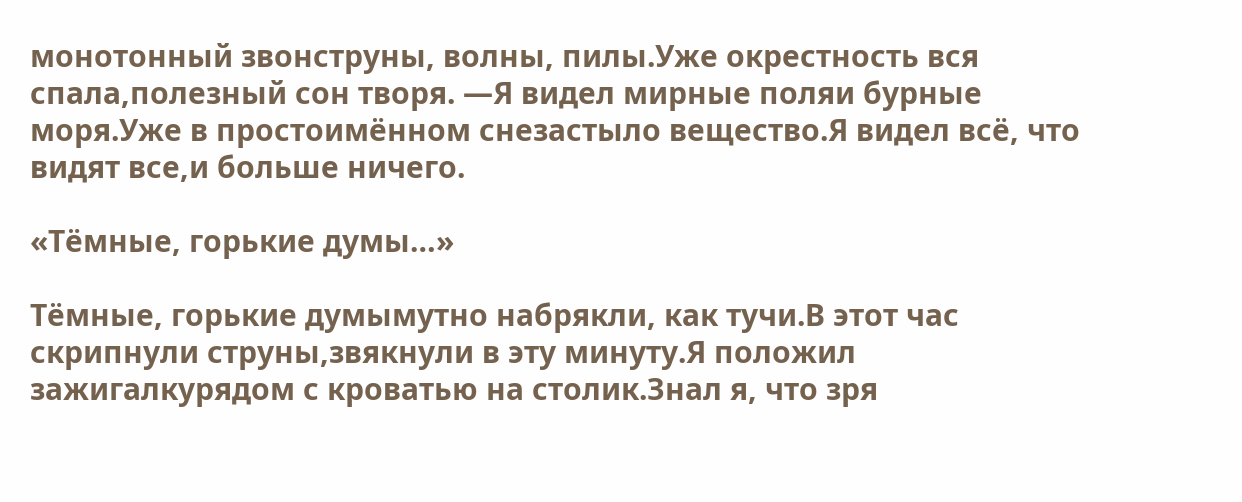монотонный звонструны, волны, пилы.Уже окрестность вся спала,полезный сон творя. —Я видел мирные поляи бурные моря.Уже в простоимённом снезастыло вещество.Я видел всё, что видят все,и больше ничего.

«Тёмные, горькие думы…»

Тёмные, горькие думымутно набрякли, как тучи.В этот час скрипнули струны,звякнули в эту минуту.Я положил зажигалкурядом с кроватью на столик.Знал я, что зря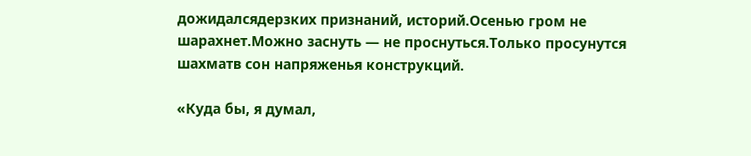дожидалсядерзких признаний, историй.Осенью гром не шарахнет.Можно заснуть — не проснуться.Только просунутся шахматв сон напряженья конструкций.

«Куда бы, я думал,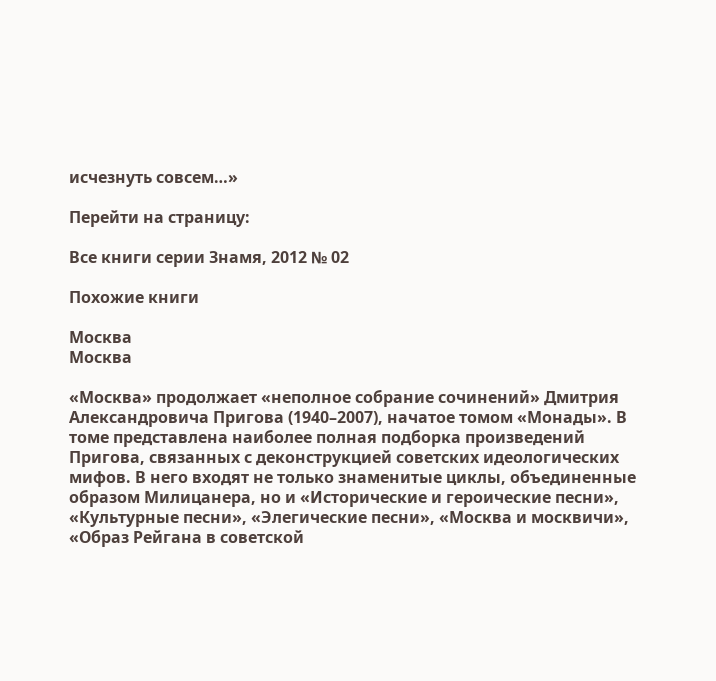исчезнуть совсем…»

Перейти на страницу:

Все книги серии Знамя, 2012 № 02

Похожие книги

Москва
Москва

«Москва» продолжает «неполное собрание сочинений» Дмитрия Александровича Пригова (1940–2007), начатое томом «Монады». В томе представлена наиболее полная подборка произведений Пригова, связанных с деконструкцией советских идеологических мифов. В него входят не только знаменитые циклы, объединенные образом Милицанера, но и «Исторические и героические песни», «Культурные песни», «Элегические песни», «Москва и москвичи», «Образ Рейгана в советской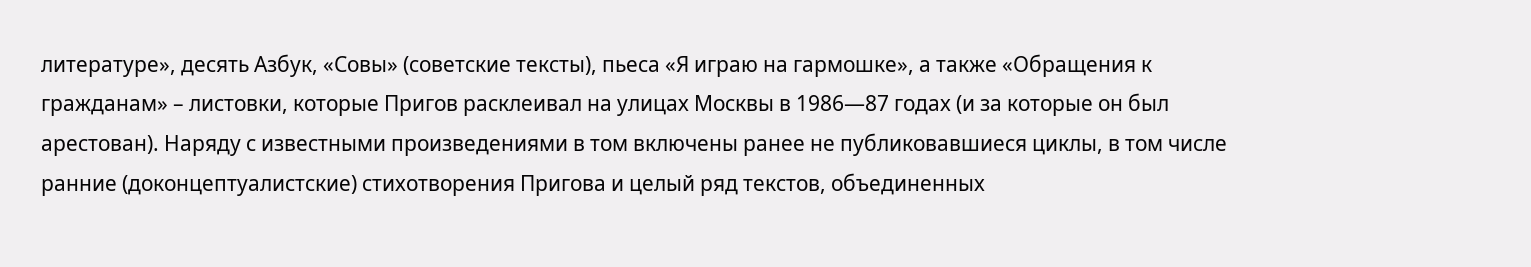литературе», десять Азбук, «Совы» (советские тексты), пьеса «Я играю на гармошке», а также «Обращения к гражданам» – листовки, которые Пригов расклеивал на улицах Москвы в 1986—87 годах (и за которые он был арестован). Наряду с известными произведениями в том включены ранее не публиковавшиеся циклы, в том числе ранние (доконцептуалистские) стихотворения Пригова и целый ряд текстов, объединенных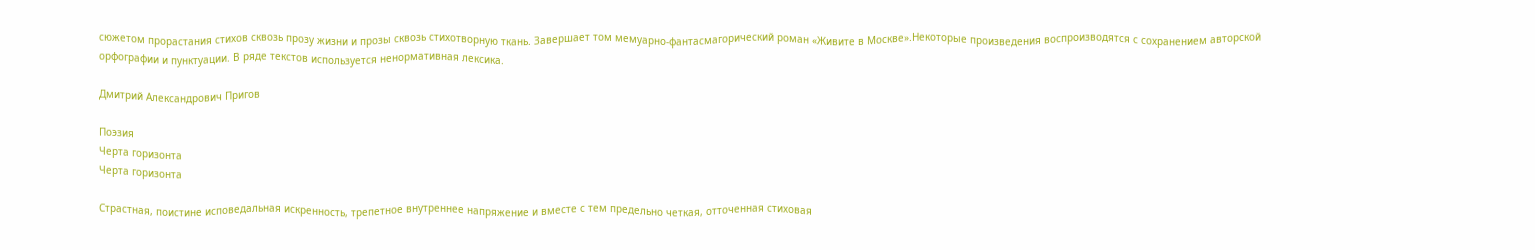сюжетом прорастания стихов сквозь прозу жизни и прозы сквозь стихотворную ткань. Завершает том мемуарно-фантасмагорический роман «Живите в Москве».Некоторые произведения воспроизводятся с сохранением авторской орфографии и пунктуации. В ряде текстов используется ненормативная лексика.

Дмитрий Александрович Пригов

Поэзия
Черта горизонта
Черта горизонта

Страстная, поистине исповедальная искренность, трепетное внутреннее напряжение и вместе с тем предельно четкая, отточенная стиховая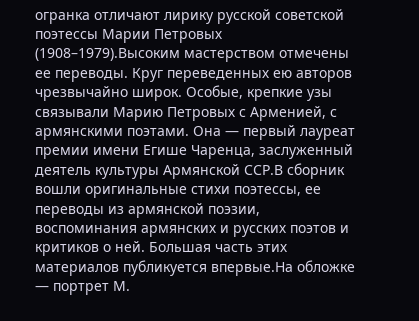огранка отличают лирику русской советской поэтессы Марии Петровых (1908–1979).Высоким мастерством отмечены ее переводы. Круг переведенных ею авторов чрезвычайно широк. Особые, крепкие узы связывали Марию Петровых с Арменией, с армянскими поэтами. Она — первый лауреат премии имени Егише Чаренца, заслуженный деятель культуры Армянской ССР.В сборник вошли оригинальные стихи поэтессы, ее переводы из армянской поэзии, воспоминания армянских и русских поэтов и критиков о ней. Большая часть этих материалов публикуется впервые.На обложке — портрет М.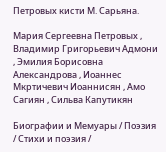Петровых кисти М. Сарьяна.

Мария Сергеевна Петровых , Владимир Григорьевич Адмони , Эмилия Борисовна Александрова , Иоаннес Мкртичевич Иоаннисян , Амо Сагиян , Сильва Капутикян

Биографии и Мемуары / Поэзия / Стихи и поэзия /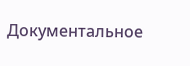Документальное